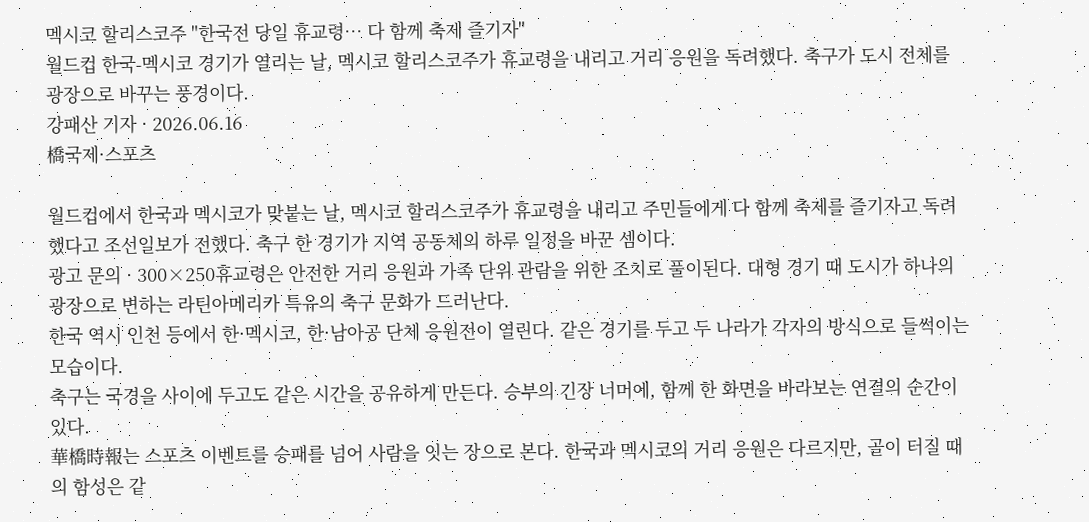멕시코 할리스코주 "한국전 당일 휴교령… 다 함께 축제 즐기자"
월드컵 한국-멕시코 경기가 열리는 날, 멕시코 할리스코주가 휴교령을 내리고 거리 응원을 독려했다. 축구가 도시 전체를 광장으로 바꾸는 풍경이다.
강패산 기자 · 2026.06.16
橋국제·스포츠

월드컵에서 한국과 멕시코가 맞붙는 날, 멕시코 할리스코주가 휴교령을 내리고 주민들에게 다 함께 축제를 즐기자고 독려했다고 조선일보가 전했다. 축구 한 경기가 지역 공동체의 하루 일정을 바꾼 셈이다.
광고 문의 · 300×250휴교령은 안전한 거리 응원과 가족 단위 관람을 위한 조치로 풀이된다. 대형 경기 때 도시가 하나의 광장으로 변하는 라틴아메리카 특유의 축구 문화가 드러난다.
한국 역시 인천 등에서 한·멕시코, 한·남아공 단체 응원전이 열린다. 같은 경기를 두고 두 나라가 각자의 방식으로 들썩이는 모습이다.
축구는 국경을 사이에 두고도 같은 시간을 공유하게 만든다. 승부의 긴장 너머에, 함께 한 화면을 바라보는 연결의 순간이 있다.
華橋時報는 스포츠 이벤트를 승패를 넘어 사람을 잇는 장으로 본다. 한국과 멕시코의 거리 응원은 다르지만, 골이 터질 때의 함성은 같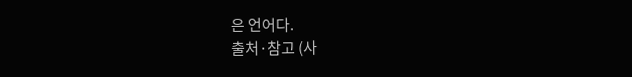은 언어다.
출처·참고 (사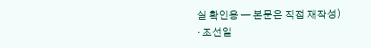실 확인용 — 본문은 직접 재작성)
· 조선일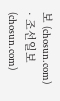보 (chosun.com)
· 조선일보 (chosun.com)